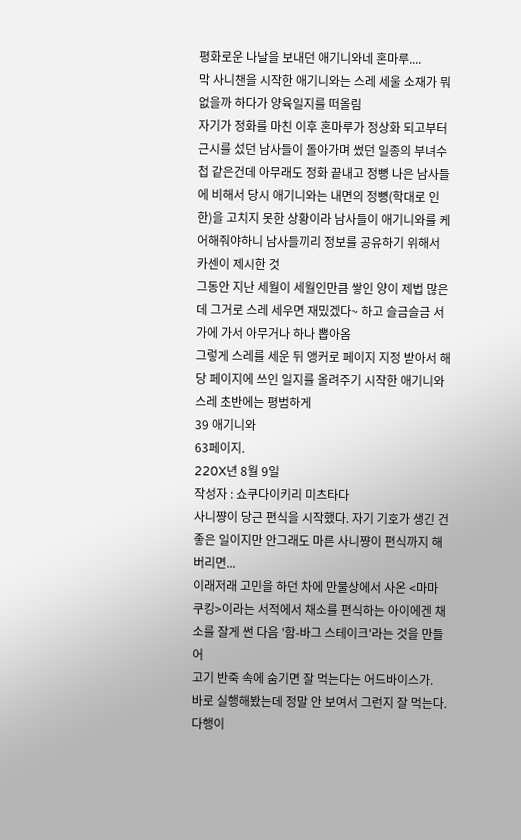평화로운 나날을 보내던 애기니와네 혼마루....
막 사니챈을 시작한 애기니와는 스레 세울 소재가 뭐 없을까 하다가 양육일지를 떠올림
자기가 정화를 마친 이후 혼마루가 정상화 되고부터 근시를 섰던 남사들이 돌아가며 썼던 일종의 부녀수첩 같은건데 아무래도 정화 끝내고 정뼝 나은 남사들에 비해서 당시 애기니와는 내면의 정뼝(학대로 인한)을 고치지 못한 상황이라 남사들이 애기니와를 케어해줘야하니 남사들끼리 정보를 공유하기 위해서 카센이 제시한 것
그동안 지난 세월이 세월인만큼 쌓인 양이 제법 많은데 그거로 스레 세우면 재밌겠다~ 하고 슬금슬금 서가에 가서 아무거나 하나 뽑아옴
그렇게 스레를 세운 뒤 앵커로 페이지 지정 받아서 해당 페이지에 쓰인 일지를 올려주기 시작한 애기니와
스레 초반에는 평범하게
39 애기니와
63페이지.
220X년 8월 9일
작성자 : 쇼쿠다이키리 미츠타다
사니쨩이 당근 편식을 시작했다. 자기 기호가 생긴 건 좋은 일이지만 안그래도 마른 사니쨩이 편식까지 해버리면...
이래저래 고민을 하던 차에 만물상에서 사온 <마마 쿠킹>이라는 서적에서 채소를 편식하는 아이에겐 채소를 잘게 썬 다음 '함-바그 스테이크'라는 것을 만들어
고기 반죽 속에 숨기면 잘 먹는다는 어드바이스가.
바로 실행해봤는데 정말 안 보여서 그런지 잘 먹는다. 다행이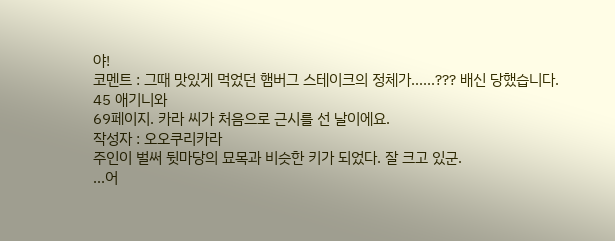야!
코멘트 : 그때 맛있게 먹었던 햄버그 스테이크의 정체가......??? 배신 당했습니다.
45 애기니와
69페이지. 카라 씨가 처음으로 근시를 선 날이에요.
작성자 : 오오쿠리카라
주인이 벌써 뒷마당의 묘목과 비슷한 키가 되었다. 잘 크고 있군.
...어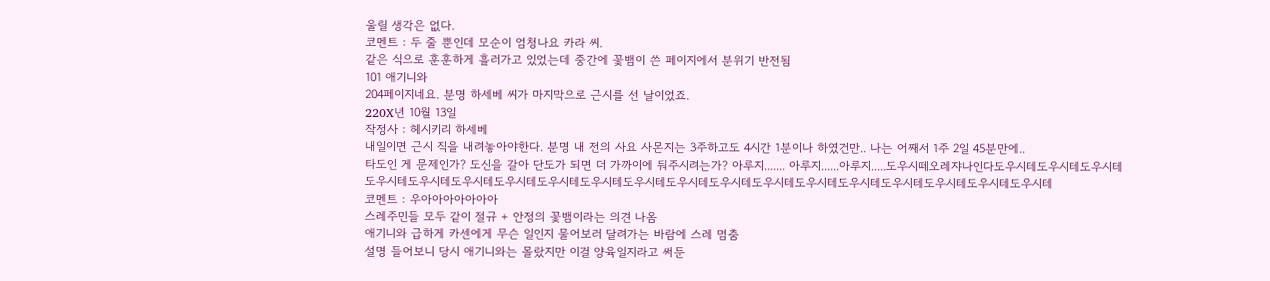울릴 생각은 없다.
코멘트 : 두 줄 뿐인데 모순이 엄청나요 카라 씨.
같은 식으로 훈훈하게 흘러가고 있었는데 중간에 꽃뱀이 쓴 페이지에서 분위기 반전됨
101 애기니와
204페이지네요. 분명 하세베 씨가 마지막으로 근시를 선 날이었죠.
220X년 10월 13일
작정사 : 헤시키리 하세베
내일이면 근시 직을 내려놓아야한다. 분명 내 전의 사요 사몬지는 3주하고도 4시간 1분이나 하였건만.. 나는 어째서 1주 2일 45분만에..
타도인 게 문제인가? 도신을 갈아 단도가 되면 더 가까이에 둬주시려는가? 아루지....... 아루지......아루지.....도우시떼오레쟈나인다도우시테도우시테도우시테
도우시테도우시테도우시테도우시테도우시테도우시테도우시테도우시테도우시테도우시테도우시테도우시테도우시테도우시테도우시테도우시테
코멘트 : 우아아아아아아아
스레주민들 모두 같이 절규 + 안정의 꽃뱀이라는 의견 나옴
애기니와 급하게 카센에게 무슨 일인지 물어보러 달려가는 바람에 스레 멈춤
설명 들어보니 당시 애기니와는 몰랐지만 이걸 양육일지라고 써둔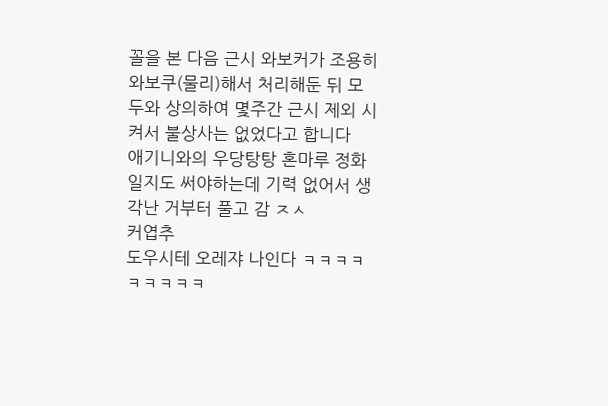꼴을 본 다음 근시 와보커가 조용히 와보쿠(물리)해서 처리해둔 뒤 모두와 상의하여 몇주간 근시 제외 시켜서 불상사는 없었다고 합니다
애기니와의 우당탕탕 혼마루 정화일지도 써야하는데 기력 없어서 생각난 거부터 풀고 감 ㅈㅅ
커엽추
도우시테 오레쟈 나인다 ㅋㅋㅋㅋㅋㅋㅋㅋㅋ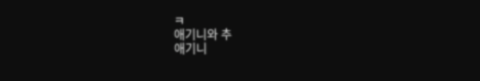ㅋ
애기니와 추
애기니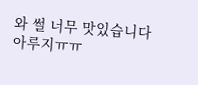와 썰 너무 맛있습니다 아루지ㅠㅠ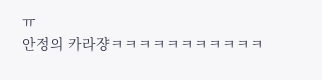ㅠ
안정의 카라쟝ㅋㅋㅋㅋㅋㅋㅋㅋㅋㅋㅋ